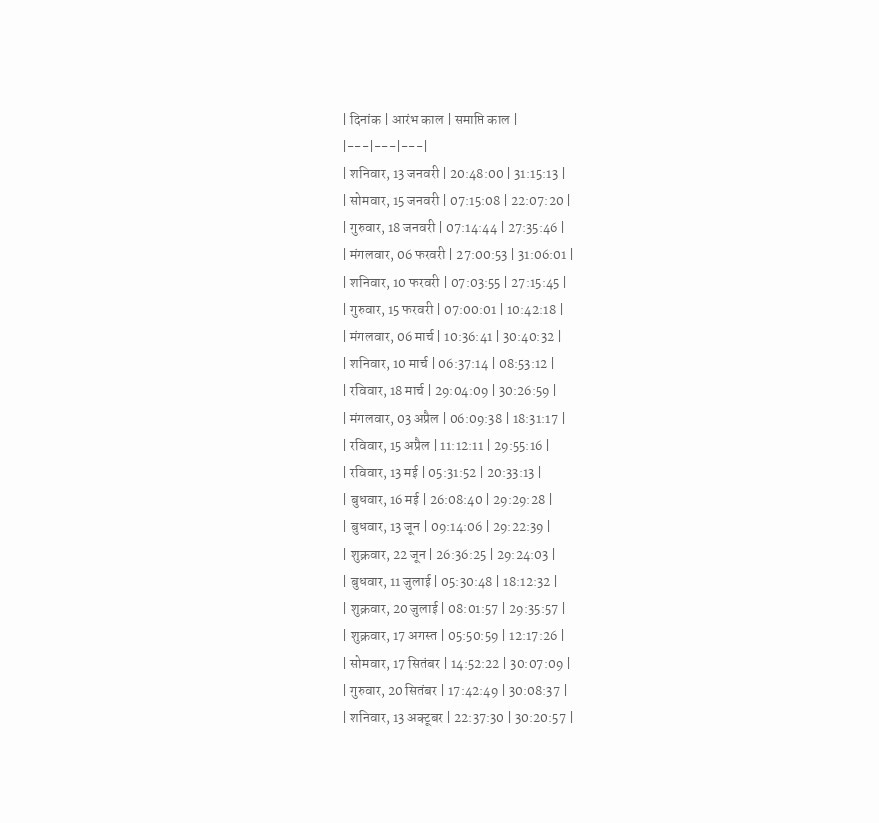| दिनांक | आरंभ काल | समाप्ति काल |
|---|---|---|
| शनिवार, 13 जनवरी | 20:48:00 | 31:15:13 |
| सोमवार, 15 जनवरी | 07:15:08 | 22:07:20 |
| गुरुवार, 18 जनवरी | 07:14:44 | 27:35:46 |
| मंगलवार, 06 फरवरी | 27:00:53 | 31:06:01 |
| शनिवार, 10 फरवरी | 07:03:55 | 27:15:45 |
| गुरुवार, 15 फरवरी | 07:00:01 | 10:42:18 |
| मंगलवार, 06 मार्च | 10:36:41 | 30:40:32 |
| शनिवार, 10 मार्च | 06:37:14 | 08:53:12 |
| रविवार, 18 मार्च | 29:04:09 | 30:26:59 |
| मंगलवार, 03 अप्रैल | 06:09:38 | 18:31:17 |
| रविवार, 15 अप्रैल | 11:12:11 | 29:55:16 |
| रविवार, 13 मई | 05:31:52 | 20:33:13 |
| बुधवार, 16 मई | 26:08:40 | 29:29:28 |
| बुधवार, 13 जून | 09:14:06 | 29:22:39 |
| शुक्रवार, 22 जून | 26:36:25 | 29:24:03 |
| बुधवार, 11 जुलाई | 05:30:48 | 18:12:32 |
| शुक्रवार, 20 जुलाई | 08:01:57 | 29:35:57 |
| शुक्रवार, 17 अगस्त | 05:50:59 | 12:17:26 |
| सोमवार, 17 सितंबर | 14:52:22 | 30:07:09 |
| गुरुवार, 20 सितंबर | 17:42:49 | 30:08:37 |
| शनिवार, 13 अक्टूबर | 22:37:30 | 30:20:57 |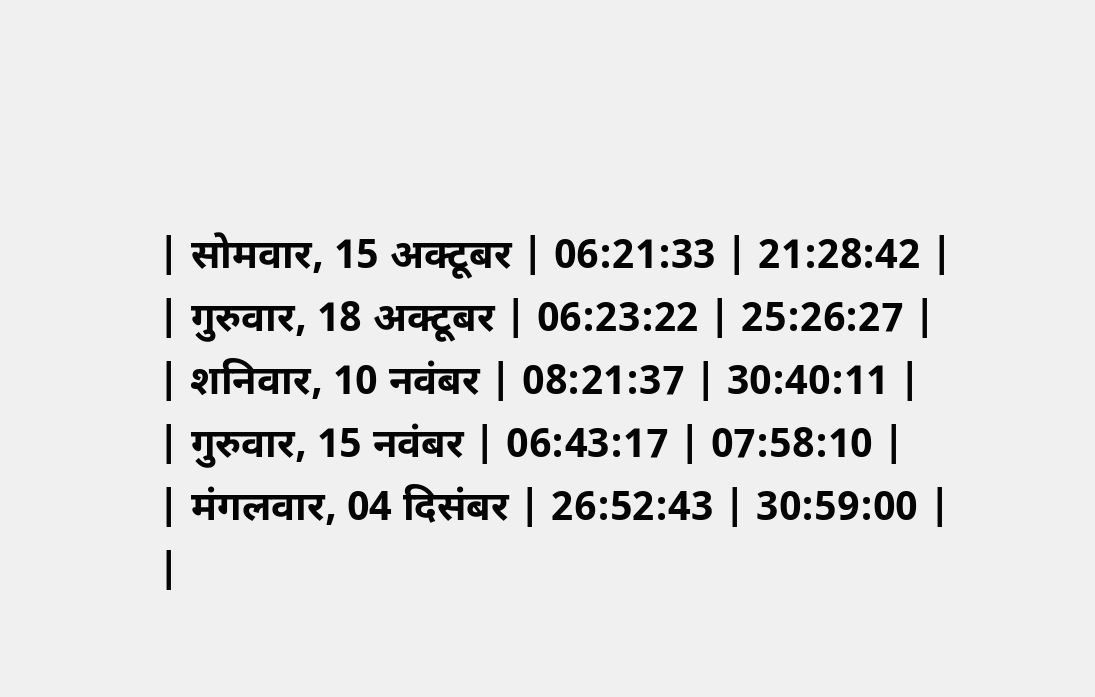| सोमवार, 15 अक्टूबर | 06:21:33 | 21:28:42 |
| गुरुवार, 18 अक्टूबर | 06:23:22 | 25:26:27 |
| शनिवार, 10 नवंबर | 08:21:37 | 30:40:11 |
| गुरुवार, 15 नवंबर | 06:43:17 | 07:58:10 |
| मंगलवार, 04 दिसंबर | 26:52:43 | 30:59:00 |
|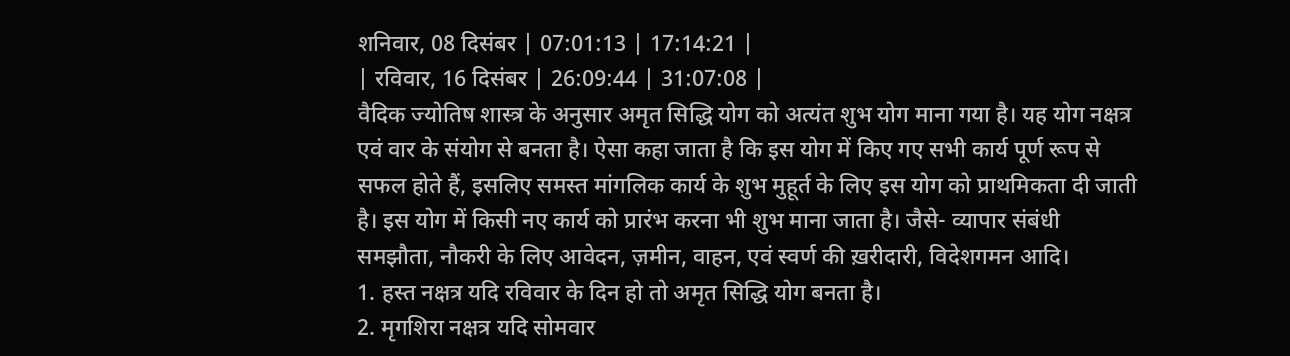शनिवार, 08 दिसंबर | 07:01:13 | 17:14:21 |
| रविवार, 16 दिसंबर | 26:09:44 | 31:07:08 |
वैदिक ज्योतिष शास्त्र के अनुसार अमृत सिद्धि योग को अत्यंत शुभ योग माना गया है। यह योग नक्षत्र एवं वार के संयोग से बनता है। ऐसा कहा जाता है कि इस योग में किए गए सभी कार्य पूर्ण रूप से सफल होते हैं, इसलिए समस्त मांगलिक कार्य के शुभ मुहूर्त के लिए इस योग को प्राथमिकता दी जाती है। इस योग में किसी नए कार्य को प्रारंभ करना भी शुभ माना जाता है। जैसे- व्यापार संबंधी समझौता, नौकरी के लिए आवेदन, ज़मीन, वाहन, एवं स्वर्ण की ख़रीदारी, विदेशगमन आदि।
1. हस्त नक्षत्र यदि रविवार के दिन हो तो अमृत सिद्धि योग बनता है।
2. मृगशिरा नक्षत्र यदि सोमवार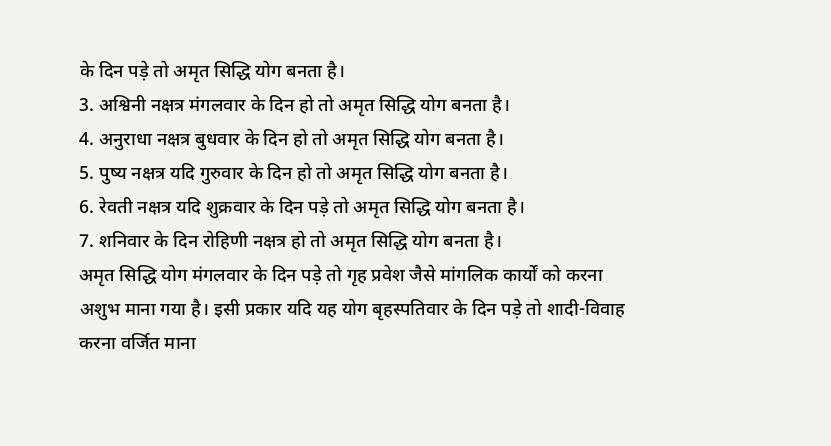के दिन पड़े तो अमृत सिद्धि योग बनता है।
3. अश्विनी नक्षत्र मंगलवार के दिन हो तो अमृत सिद्धि योग बनता है।
4. अनुराधा नक्षत्र बुधवार के दिन हो तो अमृत सिद्धि योग बनता है।
5. पुष्य नक्षत्र यदि गुरुवार के दिन हो तो अमृत सिद्धि योग बनता है।
6. रेवती नक्षत्र यदि शुक्रवार के दिन पड़े तो अमृत सिद्धि योग बनता है।
7. शनिवार के दिन रोहिणी नक्षत्र हो तो अमृत सिद्धि योग बनता है।
अमृत सिद्धि योग मंगलवार के दिन पड़े तो गृह प्रवेश जैसे मांगलिक कार्यों को करना अशुभ माना गया है। इसी प्रकार यदि यह योग बृहस्पतिवार के दिन पड़े तो शादी-विवाह करना वर्जित माना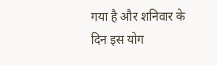गया है और शनिवार के दिन इस योग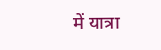में यात्रा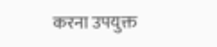करना उपयुक्त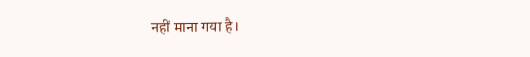नहीं माना गया है।